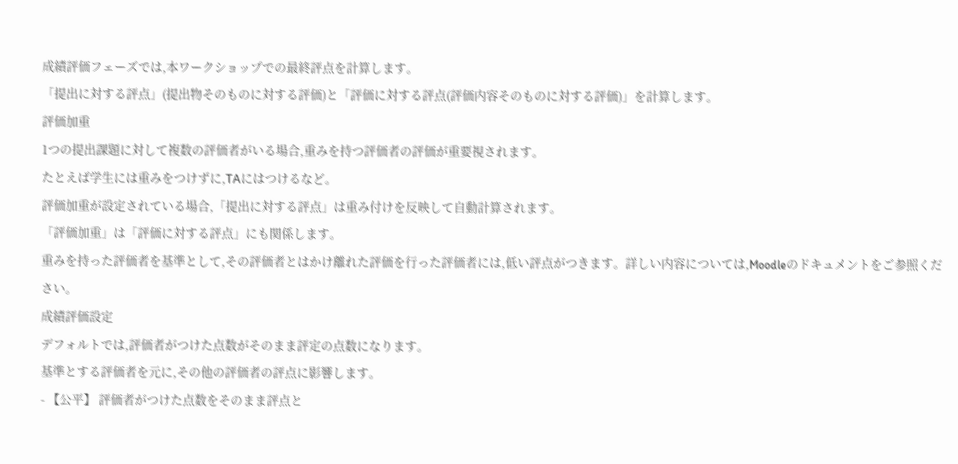成績評価フェーズでは,本ワークショップでの最終評点を計算します。
「提出に対する評点」(提出物そのものに対する評価)と「評価に対する評点(評価内容そのものに対する評価)」を計算します。
評価加重
1つの提出課題に対して複数の評価者がいる場合,重みを持つ評価者の評価が重要視されます。
たとえば学生には重みをつけずに,TAにはつけるなど。
評価加重が設定されている場合,「提出に対する評点」は重み付けを反映して自動計算されます。
「評価加重」は「評価に対する評点」にも関係します。
重みを持った評価者を基準として,その評価者とはかけ離れた評価を行った評価者には,低い評点がつきます。詳しい内容については,Moodleのドキュメントをご参照ください。
成績評価設定
デフォルトでは,評価者がつけた点数がそのまま評定の点数になります。
基準とする評価者を元に,その他の評価者の評点に影響します。
- 【公平】 評価者がつけた点数をそのまま評点と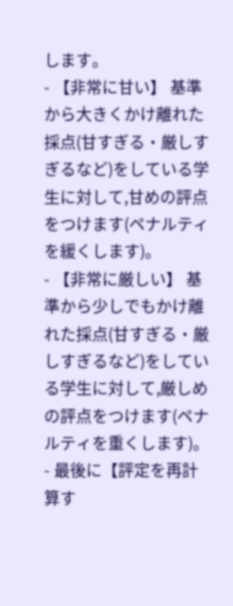します。
- 【非常に甘い】 基準から大きくかけ離れた採点(甘すぎる・厳しすぎるなど)をしている学生に対して,甘めの評点をつけます(ペナルティを緩くします)。
- 【非常に厳しい】 基準から少しでもかけ離れた採点(甘すぎる・厳しすぎるなど)をしている学生に対して,厳しめの評点をつけます(ペナルティを重くします)。
- 最後に【評定を再計算す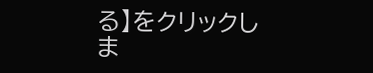る】をクリックしま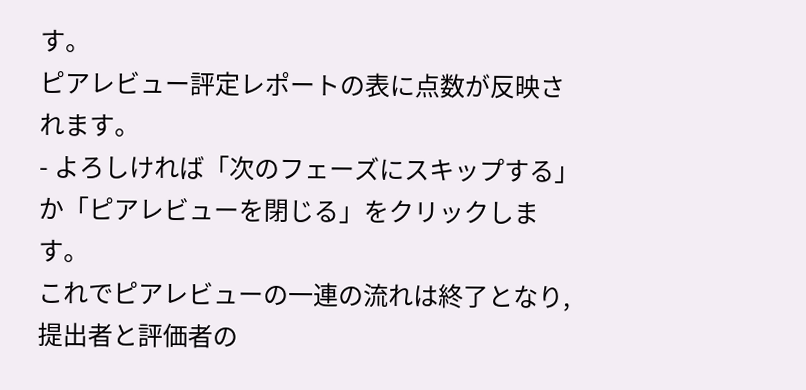す。
ピアレビュー評定レポートの表に点数が反映されます。
- よろしければ「次のフェーズにスキップする」か「ピアレビューを閉じる」をクリックします。
これでピアレビューの一連の流れは終了となり,提出者と評価者の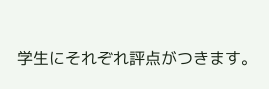学生にそれぞれ評点がつきます。